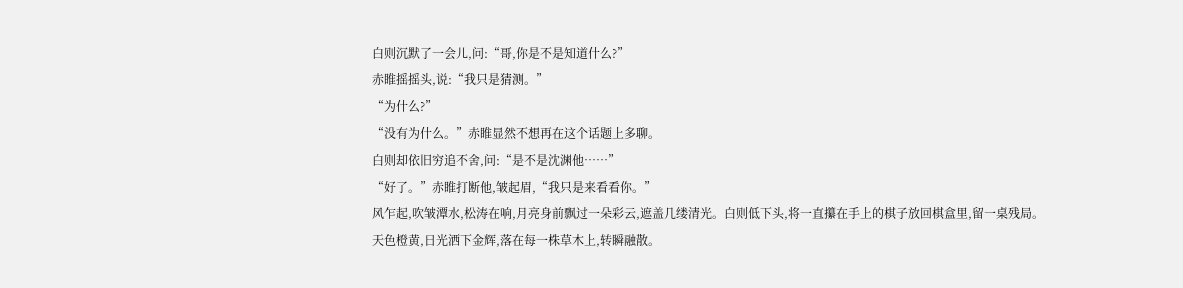白则沉默了一会儿,问:“哥,你是不是知道什么?”
赤睢摇摇头,说:“我只是猜测。”
“为什么?”
“没有为什么。”赤睢显然不想再在这个话题上多聊。
白则却依旧穷追不舍,问:“是不是沈渊他……”
“好了。”赤睢打断他,皱起眉,“我只是来看看你。”
风乍起,吹皱潭水,松涛在响,月亮身前飘过一朵彩云,遮盖几缕清光。白则低下头,将一直攥在手上的棋子放回棋盒里,留一桌残局。
天色橙黄,日光洒下金辉,落在每一株草木上,转瞬融散。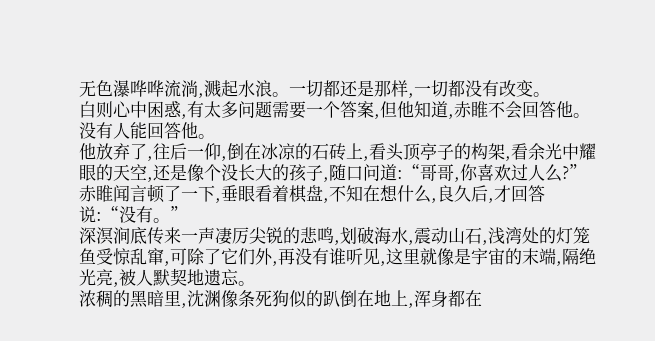无色瀑哗哗流淌,溅起水浪。一切都还是那样,一切都没有改变。
白则心中困惑,有太多问题需要一个答案,但他知道,赤睢不会回答他。
没有人能回答他。
他放弃了,往后一仰,倒在冰凉的石砖上,看头顶亭子的构架,看余光中耀眼的天空,还是像个没长大的孩子,随口问道:“哥哥,你喜欢过人么?”
赤睢闻言顿了一下,垂眼看着棋盘,不知在想什么,良久后,才回答说:“没有。”
深溟涧底传来一声凄厉尖锐的悲鸣,划破海水,震动山石,浅湾处的灯笼鱼受惊乱窜,可除了它们外,再没有谁听见,这里就像是宇宙的末端,隔绝光亮,被人默契地遗忘。
浓稠的黑暗里,沈渊像条死狗似的趴倒在地上,浑身都在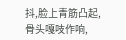抖,脸上青筋凸起,骨头嘎吱作响,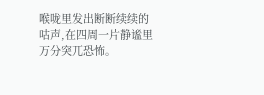喉咙里发出断断续续的咕声,在四周一片静谧里万分突兀恐怖。